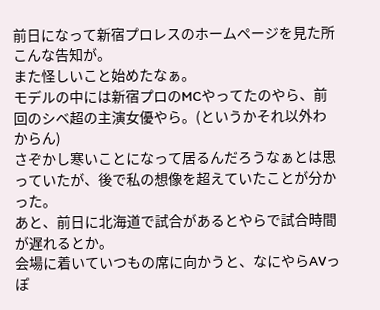前日になって新宿プロレスのホームページを見た所こんな告知が。
また怪しいこと始めたなぁ。
モデルの中には新宿プロのMCやってたのやら、前回のシベ超の主演女優やら。(というかそれ以外わからん)
さぞかし寒いことになって居るんだろうなぁとは思っていたが、後で私の想像を超えていたことが分かった。
あと、前日に北海道で試合があるとやらで試合時間が遅れるとか。
会場に着いていつもの席に向かうと、なにやらAVっぽ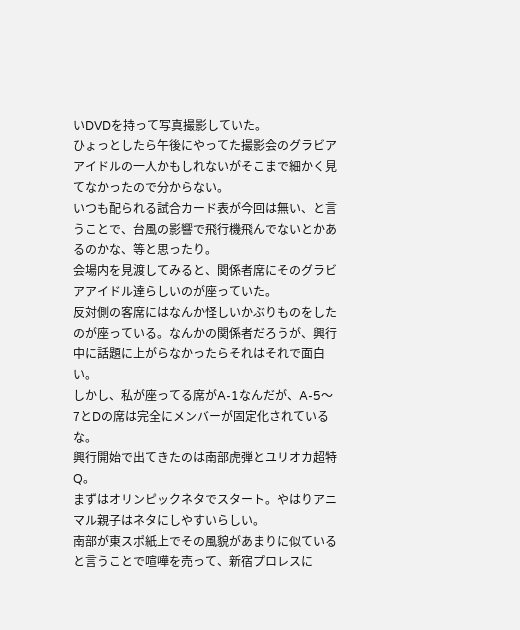いDVDを持って写真撮影していた。
ひょっとしたら午後にやってた撮影会のグラビアアイドルの一人かもしれないがそこまで細かく見てなかったので分からない。
いつも配られる試合カード表が今回は無い、と言うことで、台風の影響で飛行機飛んでないとかあるのかな、等と思ったり。
会場内を見渡してみると、関係者席にそのグラビアアイドル達らしいのが座っていた。
反対側の客席にはなんか怪しいかぶりものをしたのが座っている。なんかの関係者だろうが、興行中に話題に上がらなかったらそれはそれで面白い。
しかし、私が座ってる席がA-1なんだが、A-5〜7とDの席は完全にメンバーが固定化されているな。
興行開始で出てきたのは南部虎弾とユリオカ超特Q。
まずはオリンピックネタでスタート。やはりアニマル親子はネタにしやすいらしい。
南部が東スポ紙上でその風貌があまりに似ていると言うことで喧嘩を売って、新宿プロレスに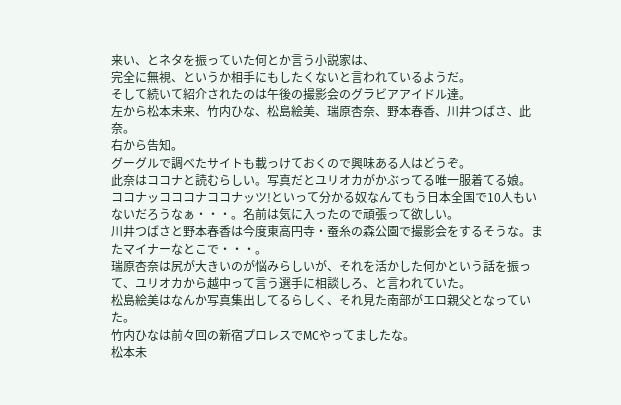来い、とネタを振っていた何とか言う小説家は、
完全に無視、というか相手にもしたくないと言われているようだ。
そして続いて紹介されたのは午後の撮影会のグラビアアイドル達。
左から松本未来、竹内ひな、松島絵美、瑞原杏奈、野本春香、川井つばさ、此奈。
右から告知。
グーグルで調べたサイトも載っけておくので興味ある人はどうぞ。
此奈はココナと読むらしい。写真だとユリオカがかぶってる唯一服着てる娘。
ココナッコココナココナッツ!といって分かる奴なんてもう日本全国で10人もいないだろうなぁ・・・。名前は気に入ったので頑張って欲しい。
川井つばさと野本春香は今度東高円寺・蚕糸の森公園で撮影会をするそうな。またマイナーなとこで・・・。
瑞原杏奈は尻が大きいのが悩みらしいが、それを活かした何かという話を振って、ユリオカから越中って言う選手に相談しろ、と言われていた。
松島絵美はなんか写真集出してるらしく、それ見た南部がエロ親父となっていた。
竹内ひなは前々回の新宿プロレスでMCやってましたな。
松本未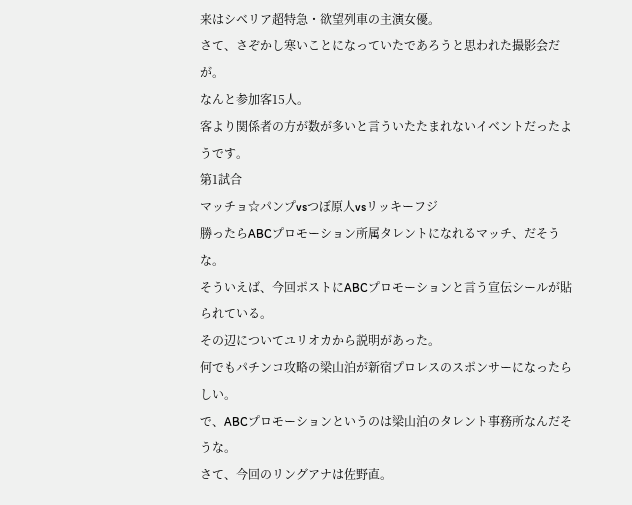来はシベリア超特急・欲望列車の主演女優。
さて、さぞかし寒いことになっていたであろうと思われた撮影会だが。
なんと参加客15人。
客より関係者の方が数が多いと言ういたたまれないイベントだったようです。
第1試合
マッチョ☆パンプvsつぼ原人vsリッキーフジ
勝ったらABCプロモーション所属タレントになれるマッチ、だそうな。
そういえば、今回ポストにABCプロモーションと言う宣伝シールが貼られている。
その辺についてユリオカから説明があった。
何でもパチンコ攻略の梁山泊が新宿プロレスのスポンサーになったらしい。
で、ABCプロモーションというのは梁山泊のタレント事務所なんだそうな。
さて、今回のリングアナは佐野直。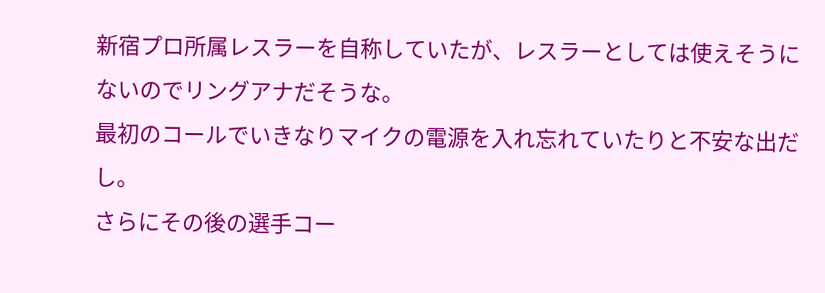新宿プロ所属レスラーを自称していたが、レスラーとしては使えそうにないのでリングアナだそうな。
最初のコールでいきなりマイクの電源を入れ忘れていたりと不安な出だし。
さらにその後の選手コー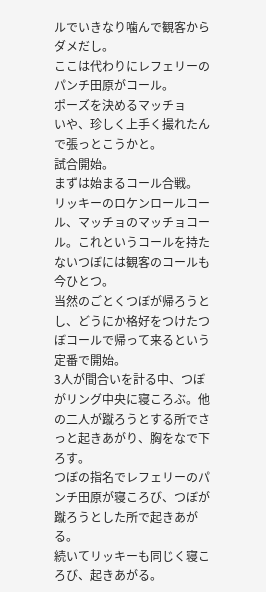ルでいきなり噛んで観客からダメだし。
ここは代わりにレフェリーのパンチ田原がコール。
ポーズを決めるマッチョ
いや、珍しく上手く撮れたんで張っとこうかと。
試合開始。
まずは始まるコール合戦。
リッキーのロケンロールコール、マッチョのマッチョコール。これというコールを持たないつぼには観客のコールも今ひとつ。
当然のごとくつぼが帰ろうとし、どうにか格好をつけたつぼコールで帰って来るという定番で開始。
3人が間合いを計る中、つぼがリング中央に寝ころぶ。他の二人が蹴ろうとする所でさっと起きあがり、胸をなで下ろす。
つぼの指名でレフェリーのパンチ田原が寝ころび、つぼが蹴ろうとした所で起きあがる。
続いてリッキーも同じく寝ころび、起きあがる。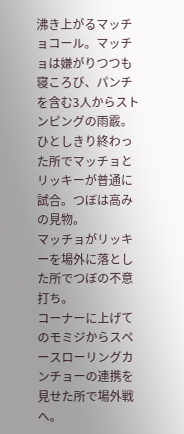沸き上がるマッチョコール。マッチョは嫌がりつつも寝ころび、パンチを含む3人からストンピングの雨霰。
ひとしきり終わった所でマッチョとリッキーが普通に試合。つぼは高みの見物。
マッチョがリッキーを場外に落とした所でつぼの不意打ち。
コーナーに上げてのモミジからスペースローリングカンチョーの連携を見せた所で場外戦へ。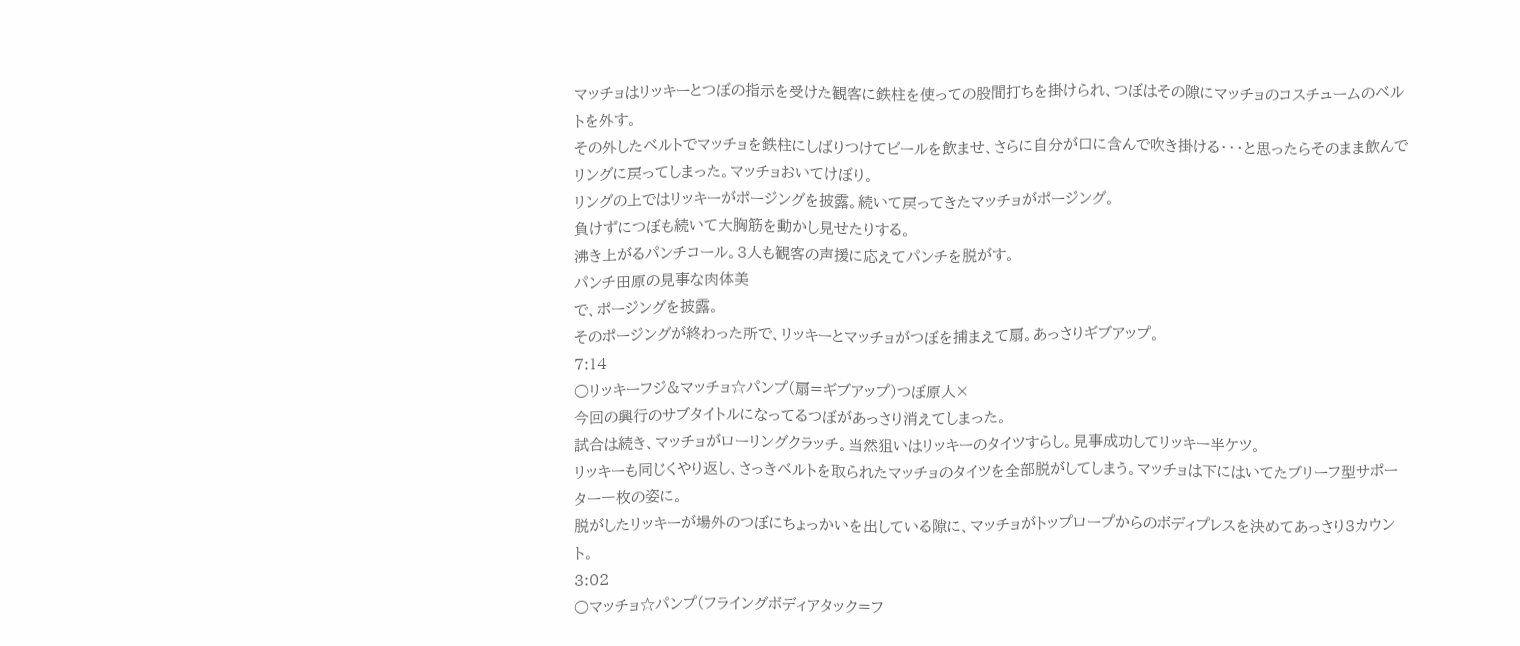マッチョはリッキーとつぼの指示を受けた観客に鉄柱を使っての股間打ちを掛けられ、つぼはその隙にマッチョのコスチュームのベルトを外す。
その外したベルトでマッチョを鉄柱にしばりつけてビールを飲ませ、さらに自分が口に含んで吹き掛ける・・・と思ったらそのまま飲んでリングに戻ってしまった。マッチョおいてけぼり。
リングの上ではリッキーがポージングを披露。続いて戻ってきたマッチョがポージング。
負けずにつぼも続いて大胸筋を動かし見せたりする。
沸き上がるパンチコール。3人も観客の声援に応えてパンチを脱がす。
パンチ田原の見事な肉体美
で、ポージングを披露。
そのポージングが終わった所で、リッキーとマッチョがつぼを捕まえて扇。あっさりギブアップ。
7:14
○リッキーフジ&マッチョ☆パンプ(扇=ギブアップ)つぼ原人×
今回の興行のサブタイトルになってるつぼがあっさり消えてしまった。
試合は続き、マッチョがローリングクラッチ。当然狙いはリッキーのタイツすらし。見事成功してリッキー半ケツ。
リッキーも同じくやり返し、さっきベルトを取られたマッチョのタイツを全部脱がしてしまう。マッチョは下にはいてたブリーフ型サポーター一枚の姿に。
脱がしたリッキーが場外のつぼにちょっかいを出している隙に、マッチョがトップロープからのボディプレスを決めてあっさり3カウント。
3:02
○マッチョ☆パンプ(フライングボディアタック=フ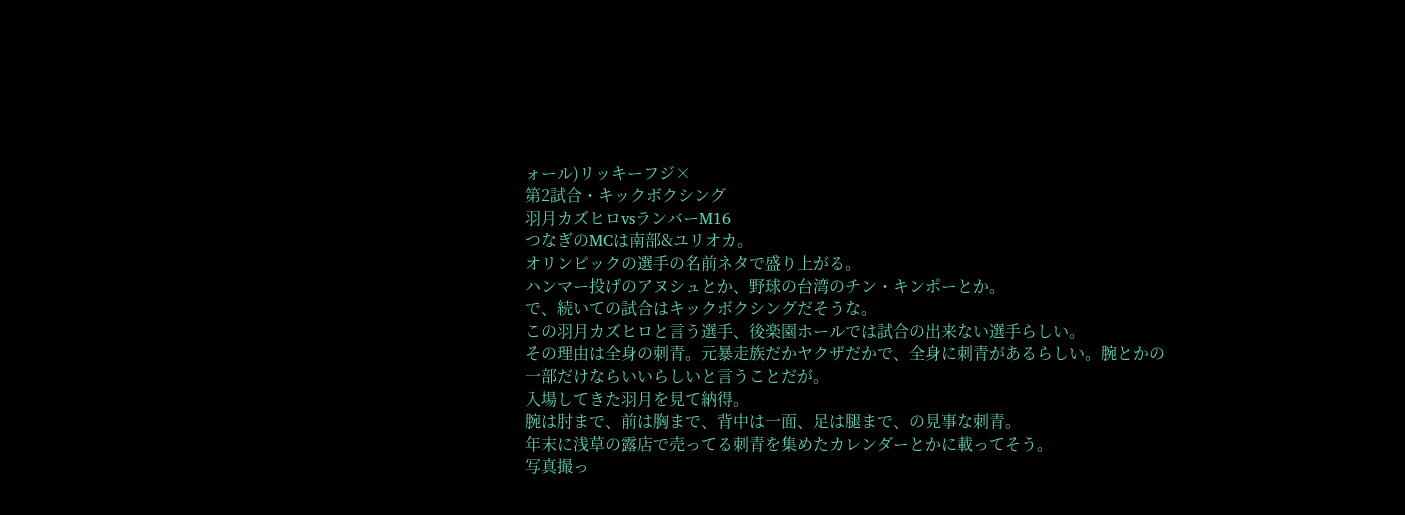ォール)リッキーフジ×
第2試合・キックボクシング
羽月カズヒロvsランバーM16
つなぎのMCは南部&ユリオカ。
オリンピックの選手の名前ネタで盛り上がる。
ハンマー投げのアヌシュとか、野球の台湾のチン・キンポーとか。
で、続いての試合はキックボクシングだそうな。
この羽月カズヒロと言う選手、後楽園ホールでは試合の出来ない選手らしい。
その理由は全身の刺青。元暴走族だかヤクザだかで、全身に刺青があるらしい。腕とかの一部だけならいいらしいと言うことだが。
入場してきた羽月を見て納得。
腕は肘まで、前は胸まで、背中は一面、足は腿まで、の見事な刺青。
年末に浅草の露店で売ってる刺青を集めたカレンダーとかに載ってそう。
写真撮っ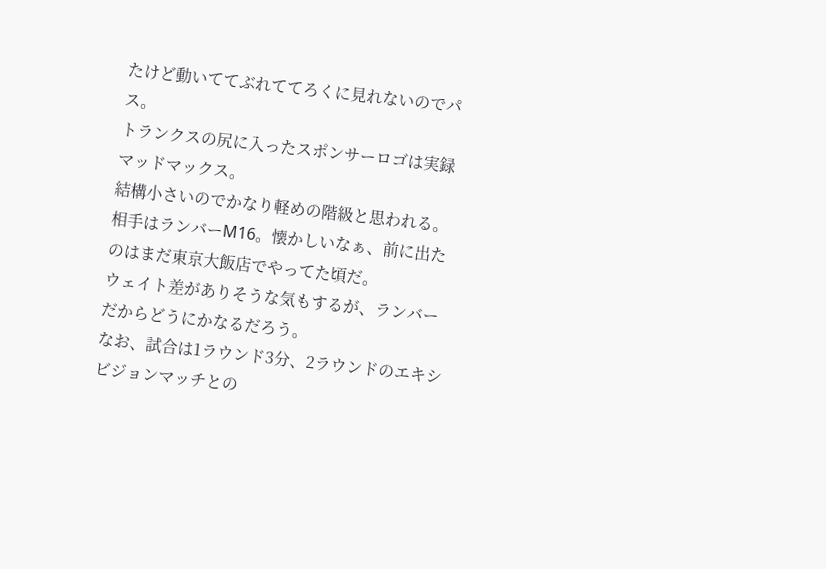たけど動いててぶれててろくに見れないのでパス。
トランクスの尻に入ったスポンサーロゴは実録マッドマックス。
結構小さいのでかなり軽めの階級と思われる。
相手はランバーM16。懐かしいなぁ、前に出たのはまだ東京大飯店でやってた頃だ。
ウェイト差がありそうな気もするが、ランバーだからどうにかなるだろう。
なお、試合は1ラウンド3分、2ラウンドのエキシビジョンマッチとの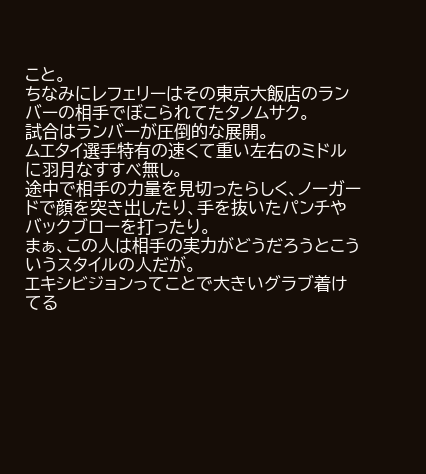こと。
ちなみにレフェリーはその東京大飯店のランバーの相手でぼこられてたタノムサク。
試合はランバーが圧倒的な展開。
ムエタイ選手特有の速くて重い左右のミドルに羽月なすすべ無し。
途中で相手の力量を見切ったらしく、ノーガードで顔を突き出したり、手を抜いたパンチやバックブローを打ったり。
まぁ、この人は相手の実力がどうだろうとこういうスタイルの人だが。
エキシビジョンってことで大きいグラブ着けてる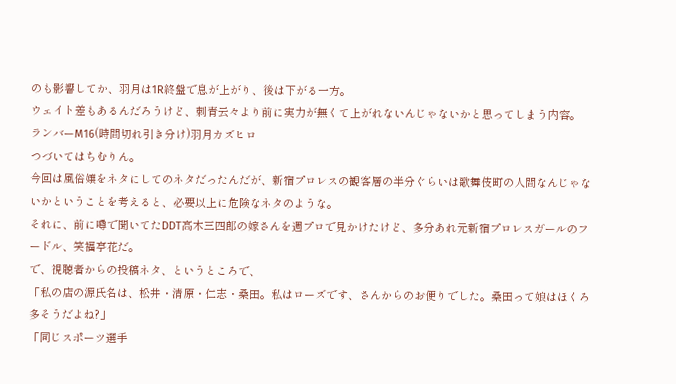のも影響してか、羽月は1R終盤で息が上がり、後は下がる一方。
ウェイト差もあるんだろうけど、刺青云々より前に実力が無くて上がれないんじゃないかと思ってしまう内容。
ランバーM16(時間切れ引き分け)羽月カズヒロ
つづいてはちむりん。
今回は風俗嬢をネタにしてのネタだったんだが、新宿プロレスの観客層の半分ぐらいは歌舞伎町の人間なんじゃないかということを考えると、必要以上に危険なネタのような。
それに、前に噂で聞いてたDDT高木三四郎の嫁さんを週プロで見かけたけど、多分あれ元新宿プロレスガールのフードル、笑福亭花だ。
で、視聴者からの投稿ネタ、というところで、
「私の店の源氏名は、松井・清原・仁志・桑田。私はローズです、さんからのお便りでした。桑田って娘はほくろ多そうだよね?」
「同じスポーツ選手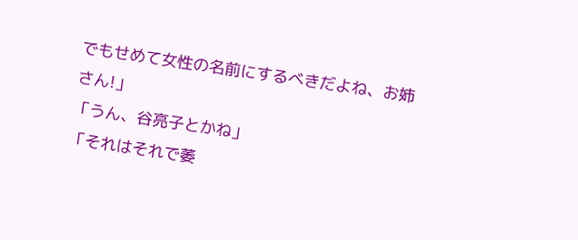でもせめて女性の名前にするべきだよね、お姉さん!」
「うん、谷亮子とかね」
「それはそれで萎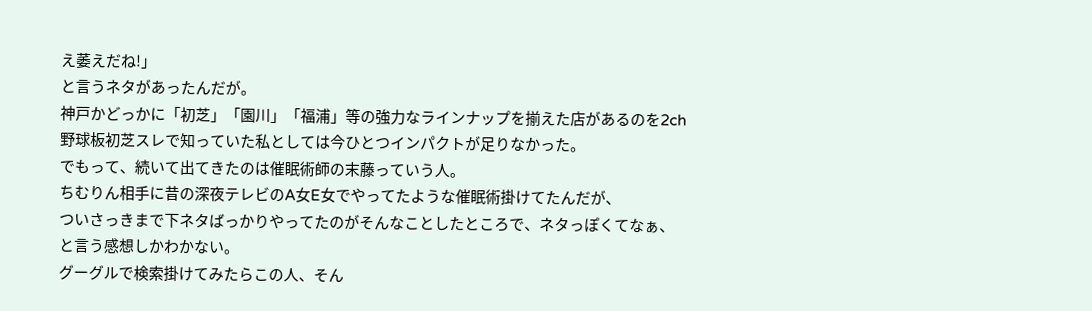え萎えだね!」
と言うネタがあったんだが。
神戸かどっかに「初芝」「園川」「福浦」等の強力なラインナップを揃えた店があるのを2ch野球板初芝スレで知っていた私としては今ひとつインパクトが足りなかった。
でもって、続いて出てきたのは催眠術師の末藤っていう人。
ちむりん相手に昔の深夜テレビのA女E女でやってたような催眠術掛けてたんだが、
ついさっきまで下ネタばっかりやってたのがそんなことしたところで、ネタっぽくてなぁ、と言う感想しかわかない。
グーグルで検索掛けてみたらこの人、そん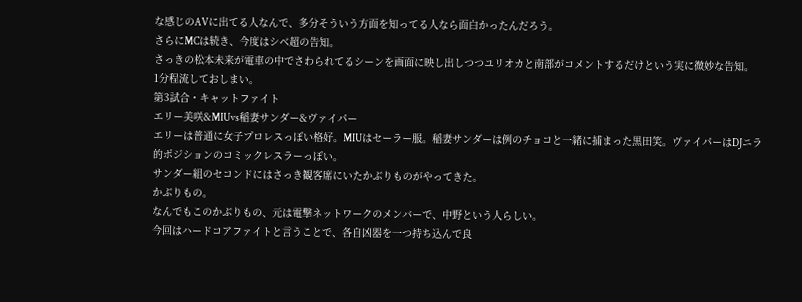な感じのAVに出てる人なんで、多分そういう方面を知ってる人なら面白かったんだろう。
さらにMCは続き、今度はシベ超の告知。
さっきの松本未来が電車の中でさわられてるシーンを画面に映し出しつつユリオカと南部がコメントするだけという実に微妙な告知。
1分程流しておしまい。
第3試合・キャットファイト
エリー美咲&MIUvs稲妻サンダー&ヴァイパー
エリーは普通に女子プロレスっぽい格好。MIUはセーラー服。稲妻サンダーは例のチョコと一緒に捕まった黒田笑。ヴァイパーはDJニラ的ポジションのコミックレスラーっぽい。
サンダー組のセコンドにはさっき観客席にいたかぶりものがやってきた。
かぶりもの。
なんでもこのかぶりもの、元は電撃ネットワークのメンバーで、中野という人らしい。
今回はハードコアファイトと言うことで、各自凶器を一つ持ち込んで良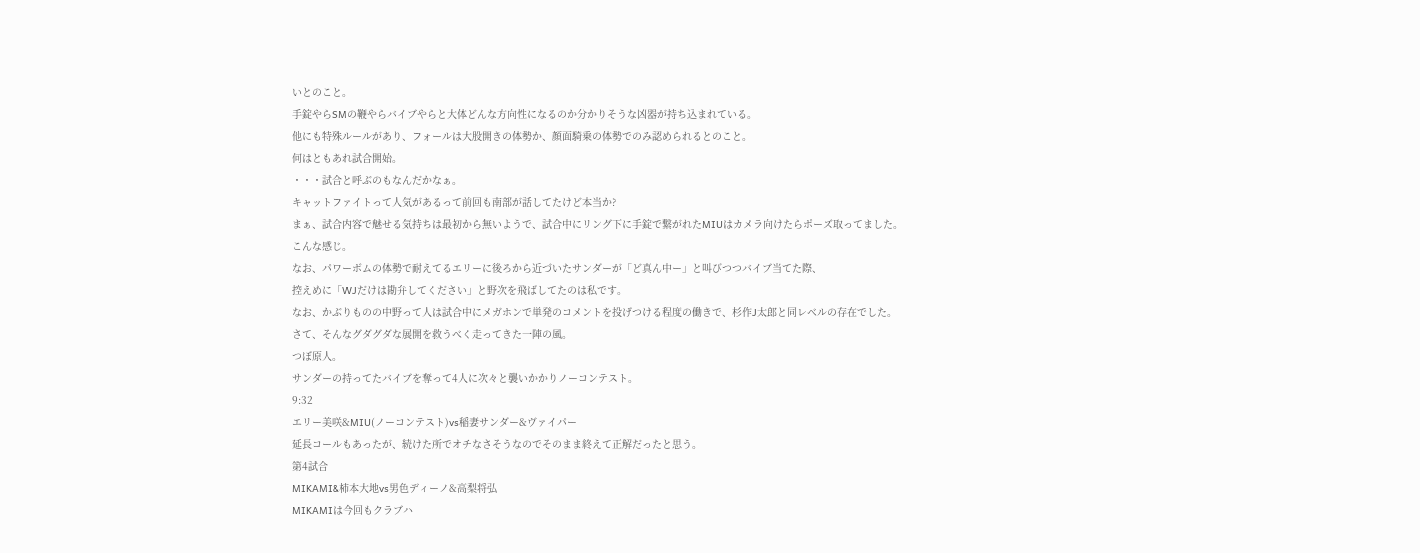いとのこと。
手錠やらSMの鞭やらバイブやらと大体どんな方向性になるのか分かりそうな凶器が持ち込まれている。
他にも特殊ルールがあり、フォールは大股開きの体勢か、顔面騎乗の体勢でのみ認められるとのこと。
何はともあれ試合開始。
・・・試合と呼ぶのもなんだかなぁ。
キャットファイトって人気があるって前回も南部が話してたけど本当か?
まぁ、試合内容で魅せる気持ちは最初から無いようで、試合中にリング下に手錠で繋がれたMIUはカメラ向けたらポーズ取ってました。
こんな感じ。
なお、パワーボムの体勢で耐えてるエリーに後ろから近づいたサンダーが「ど真ん中ー」と叫びつつバイブ当てた際、
控えめに「WJだけは勘弁してください」と野次を飛ばしてたのは私です。
なお、かぶりものの中野って人は試合中にメガホンで単発のコメントを投げつける程度の働きで、杉作J太郎と同レベルの存在でした。
さて、そんなグダグダな展開を救うべく走ってきた一陣の風。
つぼ原人。
サンダーの持ってたバイブを奪って4人に次々と襲いかかりノーコンテスト。
9:32
エリー美咲&MIU(ノーコンテスト)vs稲妻サンダー&ヴァイパー
延長コールもあったが、続けた所でオチなさそうなのでそのまま終えて正解だったと思う。
第4試合
MIKAMI&柿本大地vs男色ディーノ&高梨将弘
MIKAMIは今回もクラブハ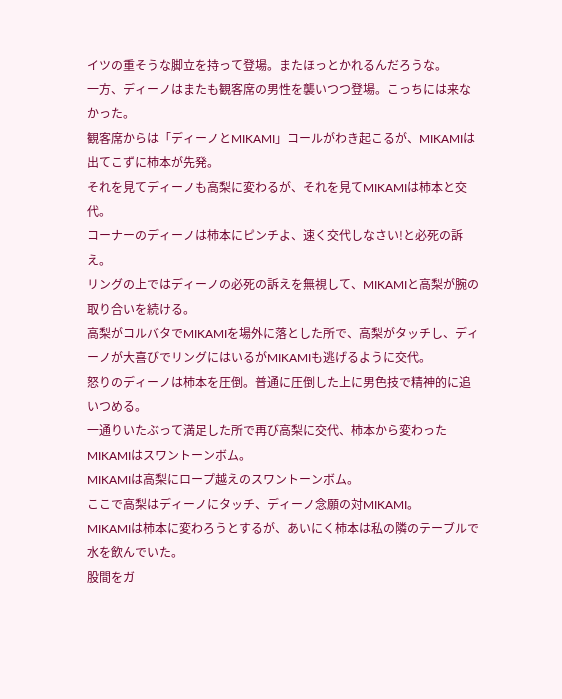イツの重そうな脚立を持って登場。またほっとかれるんだろうな。
一方、ディーノはまたも観客席の男性を襲いつつ登場。こっちには来なかった。
観客席からは「ディーノとMIKAMI」コールがわき起こるが、MIKAMIは出てこずに柿本が先発。
それを見てディーノも高梨に変わるが、それを見てMIKAMIは柿本と交代。
コーナーのディーノは柿本にピンチよ、速く交代しなさい!と必死の訴え。
リングの上ではディーノの必死の訴えを無視して、MIKAMIと高梨が腕の取り合いを続ける。
高梨がコルバタでMIKAMIを場外に落とした所で、高梨がタッチし、ディーノが大喜びでリングにはいるがMIKAMIも逃げるように交代。
怒りのディーノは柿本を圧倒。普通に圧倒した上に男色技で精神的に追いつめる。
一通りいたぶって満足した所で再び高梨に交代、柿本から変わったMIKAMIはスワントーンボム。
MIKAMIは高梨にロープ越えのスワントーンボム。
ここで高梨はディーノにタッチ、ディーノ念願の対MIKAMI。
MIKAMIは柿本に変わろうとするが、あいにく柿本は私の隣のテーブルで水を飲んでいた。
股間をガ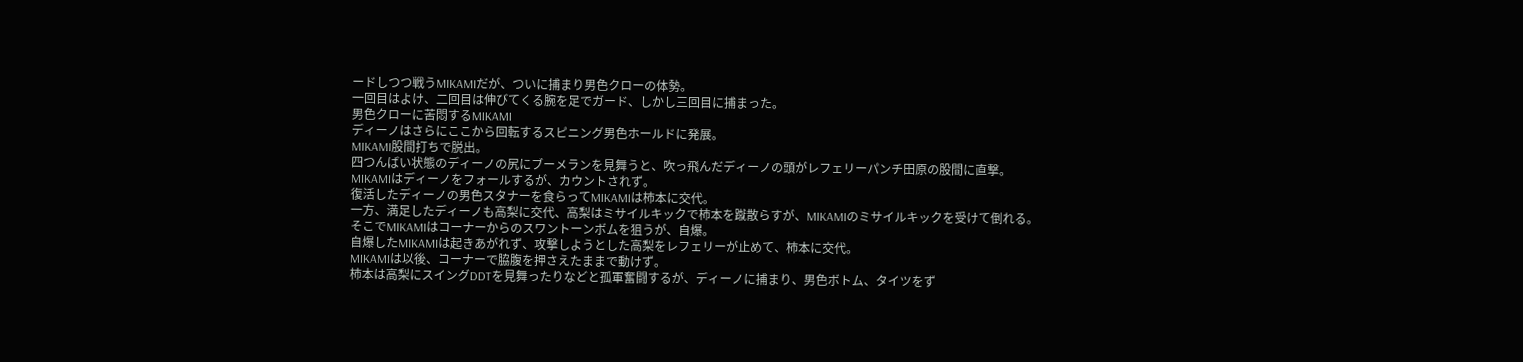ードしつつ戦うMIKAMIだが、ついに捕まり男色クローの体勢。
一回目はよけ、二回目は伸びてくる腕を足でガード、しかし三回目に捕まった。
男色クローに苦悶するMIKAMI
ディーノはさらにここから回転するスピニング男色ホールドに発展。
MIKAMI股間打ちで脱出。
四つんばい状態のディーノの尻にブーメランを見舞うと、吹っ飛んだディーノの頭がレフェリーパンチ田原の股間に直撃。
MIKAMIはディーノをフォールするが、カウントされず。
復活したディーノの男色スタナーを食らってMIKAMIは柿本に交代。
一方、満足したディーノも高梨に交代、高梨はミサイルキックで柿本を蹴散らすが、MIKAMIのミサイルキックを受けて倒れる。
そこでMIKAMIはコーナーからのスワントーンボムを狙うが、自爆。
自爆したMIKAMIは起きあがれず、攻撃しようとした高梨をレフェリーが止めて、柿本に交代。
MIKAMIは以後、コーナーで脇腹を押さえたままで動けず。
柿本は高梨にスイングDDTを見舞ったりなどと孤軍奮闘するが、ディーノに捕まり、男色ボトム、タイツをず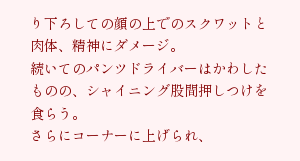り下ろしての顔の上でのスクワットと肉体、精神にダメージ。
続いてのパンツドライバーはかわしたものの、シャイニング股間押しつけを食らう。
さらにコーナーに上げられ、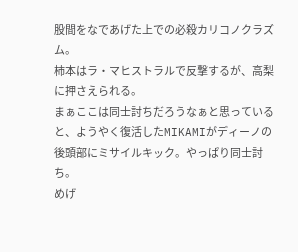股間をなであげた上での必殺カリコノクラズム。
柿本はラ・マヒストラルで反撃するが、高梨に押さえられる。
まぁここは同士討ちだろうなぁと思っていると、ようやく復活したMIKAMIがディーノの後頭部にミサイルキック。やっぱり同士討ち。
めげ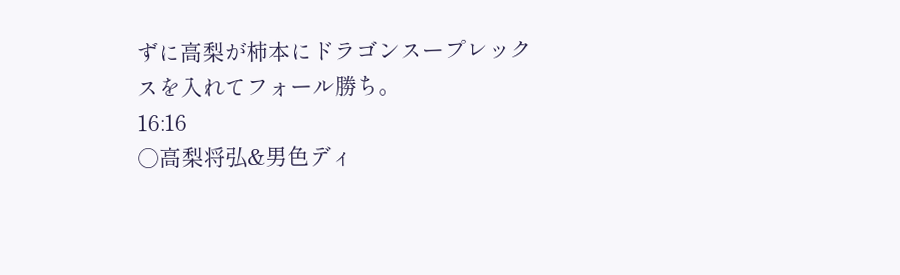ずに高梨が柿本にドラゴンスープレックスを入れてフォール勝ち。
16:16
○高梨将弘&男色ディ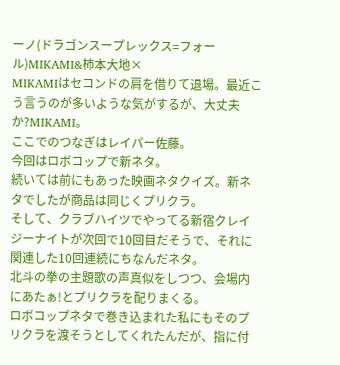ーノ(ドラゴンスープレックス=フォール)MIKAMI&柿本大地×
MIKAMIはセコンドの肩を借りて退場。最近こう言うのが多いような気がするが、大丈夫か?MIKAMI。
ここでのつなぎはレイパー佐藤。
今回はロボコップで新ネタ。
続いては前にもあった映画ネタクイズ。新ネタでしたが商品は同じくプリクラ。
そして、クラブハイツでやってる新宿クレイジーナイトが次回で10回目だそうで、それに関連した10回連続にちなんだネタ。
北斗の拳の主題歌の声真似をしつつ、会場内にあたぁ!とプリクラを配りまくる。
ロボコップネタで巻き込まれた私にもそのプリクラを渡そうとしてくれたんだが、指に付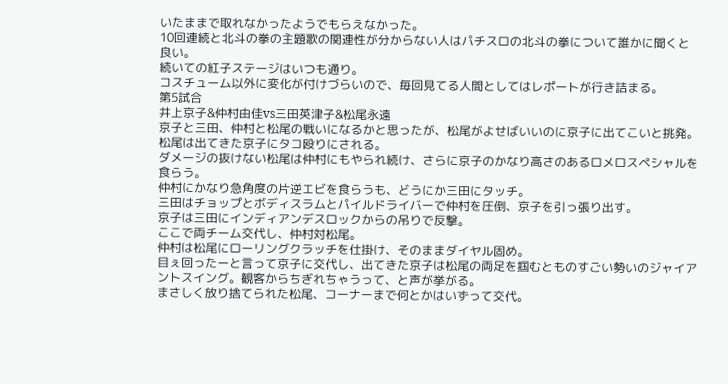いたままで取れなかったようでもらえなかった。
10回連続と北斗の拳の主題歌の関連性が分からない人はパチスロの北斗の拳について誰かに聞くと良い。
続いての紅子ステージはいつも通り。
コスチューム以外に変化が付けづらいので、毎回見てる人間としてはレポートが行き詰まる。
第5試合
井上京子&仲村由佳vs三田英津子&松尾永遠
京子と三田、仲村と松尾の戦いになるかと思ったが、松尾がよせばいいのに京子に出てこいと挑発。
松尾は出てきた京子にタコ殴りにされる。
ダメージの抜けない松尾は仲村にもやられ続け、さらに京子のかなり高さのあるロメロスペシャルを食らう。
仲村にかなり急角度の片逆エビを食らうも、どうにか三田にタッチ。
三田はチョップとボディスラムとパイルドライバーで仲村を圧倒、京子を引っ張り出す。
京子は三田にインディアンデスロックからの吊りで反撃。
ここで両チーム交代し、仲村対松尾。
仲村は松尾にローリングクラッチを仕掛け、そのままダイヤル固め。
目ぇ回ったーと言って京子に交代し、出てきた京子は松尾の両足を掴むとものすごい勢いのジャイアントスイング。観客からちぎれちゃうって、と声が挙がる。
まさしく放り捨てられた松尾、コーナーまで何とかはいずって交代。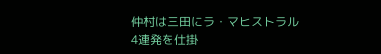仲村は三田にラ・マヒストラル4連発を仕掛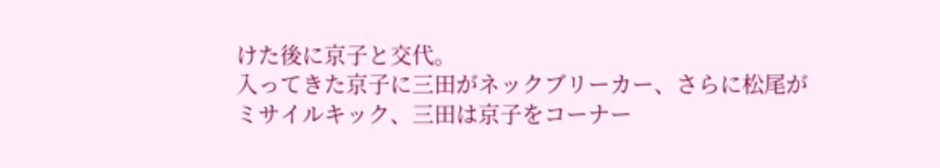けた後に京子と交代。
入ってきた京子に三田がネックブリーカー、さらに松尾がミサイルキック、三田は京子をコーナー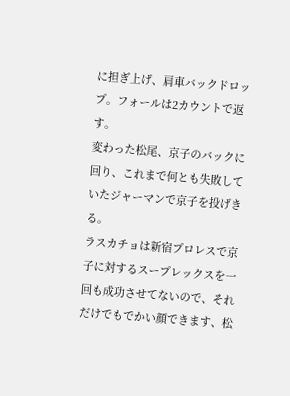に担ぎ上げ、肩車バックドロップ。フォールは2カウントで返す。
変わった松尾、京子のバックに回り、これまで何とも失敗していたジャーマンで京子を投げきる。
ラスカチョは新宿プロレスで京子に対するスープレックスを一回も成功させてないので、それだけでもでかい顔できます、松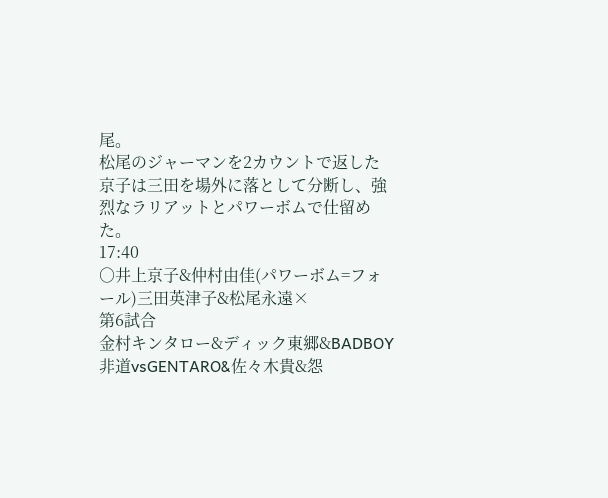尾。
松尾のジャーマンを2カウントで返した京子は三田を場外に落として分断し、強烈なラリアットとパワーボムで仕留めた。
17:40
○井上京子&仲村由佳(パワーボム=フォール)三田英津子&松尾永遠×
第6試合
金村キンタロー&ディック東郷&BADBOY非道vsGENTARO&佐々木貴&怨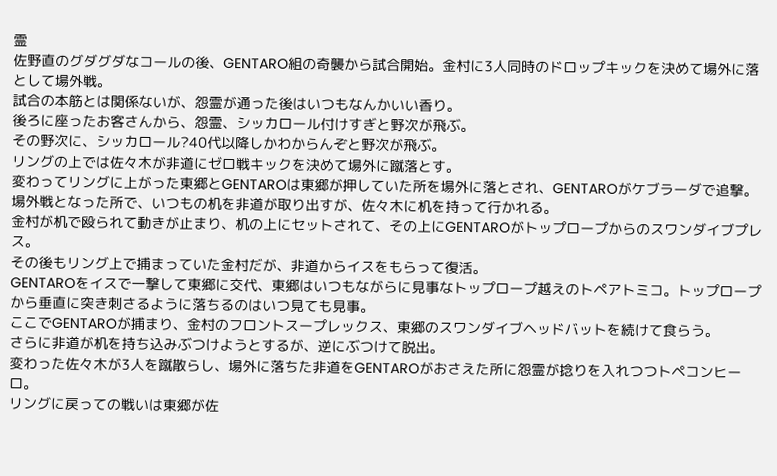霊
佐野直のグダグダなコールの後、GENTARO組の奇襲から試合開始。金村に3人同時のドロップキックを決めて場外に落として場外戦。
試合の本筋とは関係ないが、怨霊が通った後はいつもなんかいい香り。
後ろに座ったお客さんから、怨霊、シッカロール付けすぎと野次が飛ぶ。
その野次に、シッカロール?40代以降しかわからんぞと野次が飛ぶ。
リングの上では佐々木が非道にゼロ戦キックを決めて場外に蹴落とす。
変わってリングに上がった東郷とGENTAROは東郷が押していた所を場外に落とされ、GENTAROがケブラーダで追撃。
場外戦となった所で、いつもの机を非道が取り出すが、佐々木に机を持って行かれる。
金村が机で殴られて動きが止まり、机の上にセットされて、その上にGENTAROがトップロープからのスワンダイブプレス。
その後もリング上で捕まっていた金村だが、非道からイスをもらって復活。
GENTAROをイスで一撃して東郷に交代、東郷はいつもながらに見事なトップロープ越えのトペアトミコ。トップロープから垂直に突き刺さるように落ちるのはいつ見ても見事。
ここでGENTAROが捕まり、金村のフロントスープレックス、東郷のスワンダイブヘッドバットを続けて食らう。
さらに非道が机を持ち込みぶつけようとするが、逆にぶつけて脱出。
変わった佐々木が3人を蹴散らし、場外に落ちた非道をGENTAROがおさえた所に怨霊が捻りを入れつつトペコンヒーロ。
リングに戻っての戦いは東郷が佐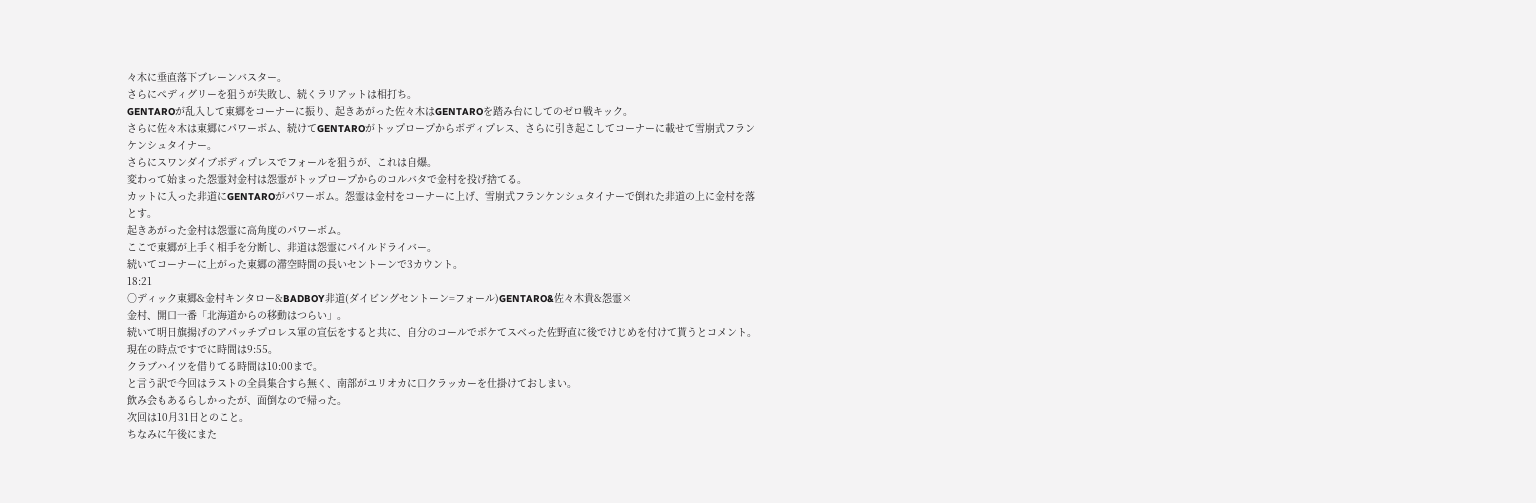々木に垂直落下ブレーンバスター。
さらにペディグリーを狙うが失敗し、続くラリアットは相打ち。
GENTAROが乱入して東郷をコーナーに振り、起きあがった佐々木はGENTAROを踏み台にしてのゼロ戦キック。
さらに佐々木は東郷にパワーボム、続けてGENTAROがトップロープからボディプレス、さらに引き起こしてコーナーに載せて雪崩式フランケンシュタイナー。
さらにスワンダイブボディプレスでフォールを狙うが、これは自爆。
変わって始まった怨霊対金村は怨霊がトップロープからのコルバタで金村を投げ捨てる。
カットに入った非道にGENTAROがパワーボム。怨霊は金村をコーナーに上げ、雪崩式フランケンシュタイナーで倒れた非道の上に金村を落とす。
起きあがった金村は怨霊に高角度のパワーボム。
ここで東郷が上手く相手を分断し、非道は怨霊にパイルドライバー。
続いてコーナーに上がった東郷の滞空時間の長いセントーンで3カウント。
18:21
○ディック東郷&金村キンタロー&BADBOY非道(ダイビングセントーン=フォール)GENTARO&佐々木貴&怨霊×
金村、開口一番「北海道からの移動はつらい」。
続いて明日旗揚げのアパッチプロレス軍の宣伝をすると共に、自分のコールでボケてスベった佐野直に後でけじめを付けて貰うとコメント。
現在の時点ですでに時間は9:55。
クラブハイツを借りてる時間は10:00まで。
と言う訳で今回はラストの全員集合すら無く、南部がユリオカに口クラッカーを仕掛けておしまい。
飲み会もあるらしかったが、面倒なので帰った。
次回は10月31日とのこと。
ちなみに午後にまた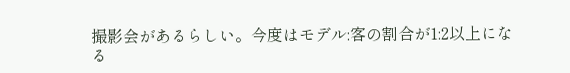撮影会があるらしい。今度はモデル:客の割合が1:2以上になる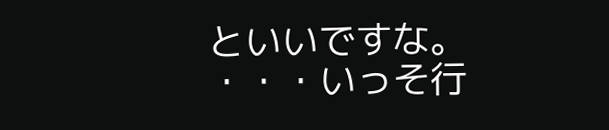といいですな。
・・・いっそ行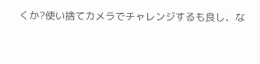くか?使い捨てカメラでチャレンジするも良し、な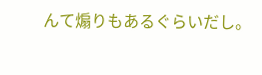んて煽りもあるぐらいだし。